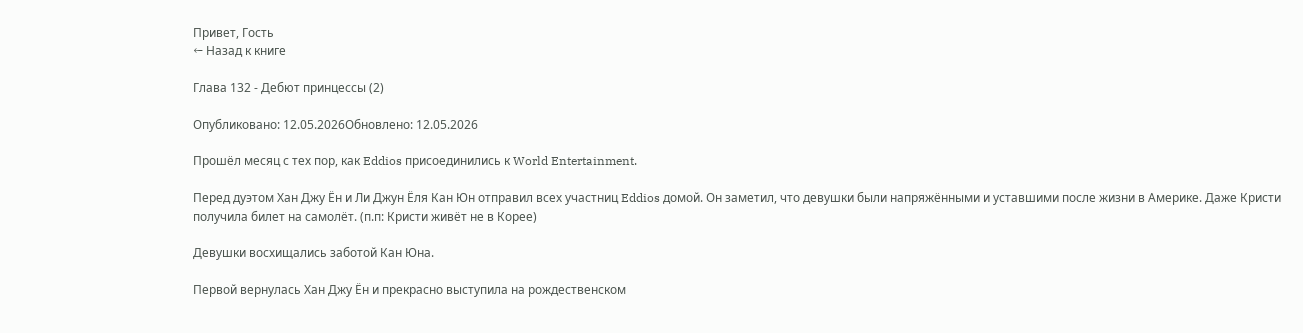Привет, Гость
← Назад к книге

Глава 132 - Дебют принцессы (2)

Опубликовано: 12.05.2026Обновлено: 12.05.2026

Прошёл месяц с тех пор, как Eddios присоединились к World Entertainment.

Перед дуэтом Хан Джу Ён и Ли Джун Ёля Кан Юн отправил всех участниц Eddios домой. Он заметил, что девушки были напряжёнными и уставшими после жизни в Америке. Даже Кристи получила билет на самолёт. (п.п: Кристи живёт не в Корее)

Девушки восхищались заботой Кан Юна.

Первой вернулась Хан Джу Ён и прекрасно выступила на рождественском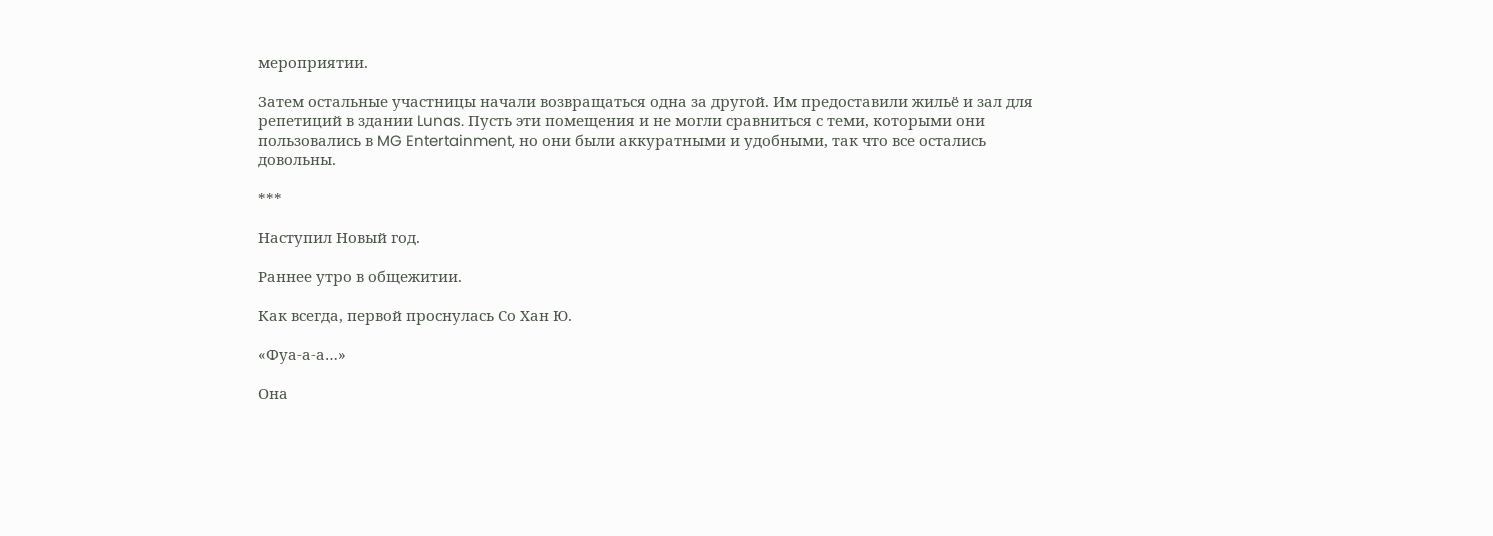мероприятии.

Затем остальные участницы начали возвращаться одна за другой. Им предоставили жильё и зал для репетиций в здании Lunas. Пусть эти помещения и не могли сравниться с теми, которыми они пользовались в MG Entertainment, но они были аккуратными и удобными, так что все остались довольны.

***

Наступил Новый год.

Раннее утро в общежитии.

Как всегда, первой проснулась Со Хан Ю.

«Фуа-а-а…»

Она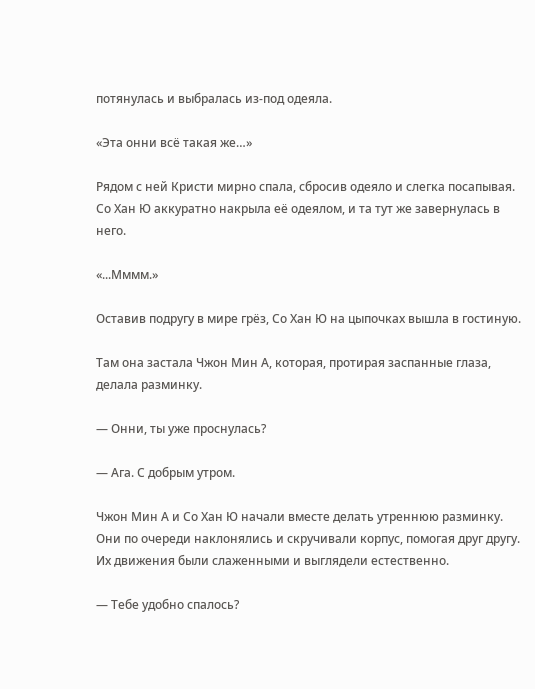потянулась и выбралась из-под одеяла.

«Эта онни всё такая же…»

Рядом с ней Кристи мирно спала, сбросив одеяло и слегка посапывая. Со Хан Ю аккуратно накрыла её одеялом, и та тут же завернулась в него.

«...Мммм.»

Оставив подругу в мире грёз, Со Хан Ю на цыпочках вышла в гостиную.

Там она застала Чжон Мин А, которая, протирая заспанные глаза, делала разминку.

— Онни, ты уже проснулась?

— Ага. С добрым утром.

Чжон Мин А и Со Хан Ю начали вместе делать утреннюю разминку. Они по очереди наклонялись и скручивали корпус, помогая друг другу. Их движения были слаженными и выглядели естественно.

— Тебе удобно спалось?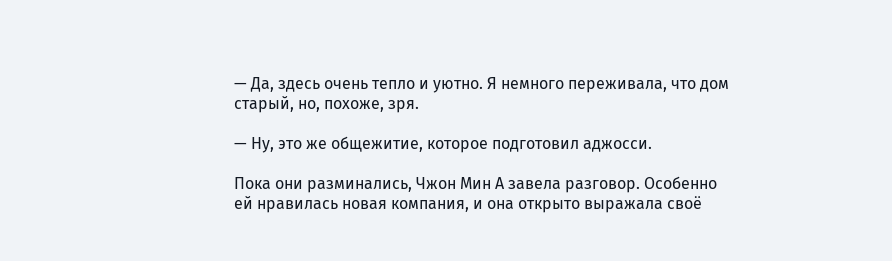— Да, здесь очень тепло и уютно. Я немного переживала, что дом старый, но, похоже, зря.

— Ну, это же общежитие, которое подготовил аджосси.

Пока они разминались, Чжон Мин А завела разговор. Особенно ей нравилась новая компания, и она открыто выражала своё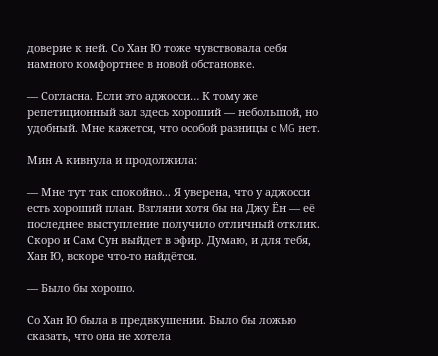доверие к ней. Со Хан Ю тоже чувствовала себя намного комфортнее в новой обстановке.

— Согласна. Если это аджосси… К тому же репетиционный зал здесь хороший — небольшой, но удобный. Мне кажется, что особой разницы с MG нет.

Мин А кивнула и продолжила:

— Мне тут так спокойно... Я уверена, что у аджосси есть хороший план. Взгляни хотя бы на Джу Ён — её последнее выступление получило отличный отклик. Скоро и Сам Сун выйдет в эфир. Думаю, и для тебя, Хан Ю, вскоре что-то найдётся.

— Было бы хорошо.

Со Хан Ю была в предвкушении. Было бы ложью сказать, что она не хотела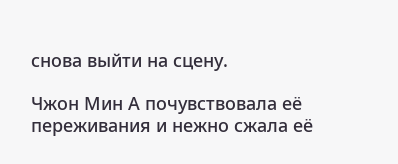снова выйти на сцену.

Чжон Мин А почувствовала её переживания и нежно сжала её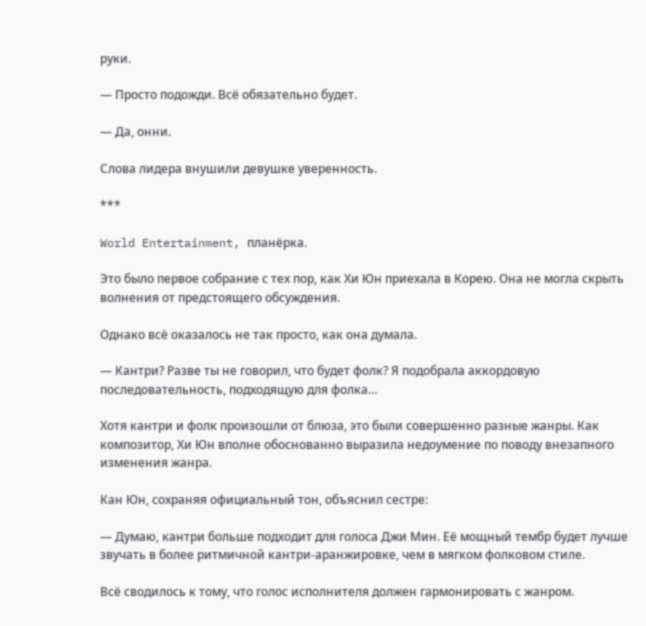руки.

— Просто подожди. Всё обязательно будет.

— Да, онни.

Слова лидера внушили девушке уверенность.

***

World Entertainment, планёрка.

Это было первое собрание с тех пор, как Хи Юн приехала в Корею. Она не могла скрыть волнения от предстоящего обсуждения.

Однако всё оказалось не так просто, как она думала.

— Кантри? Разве ты не говорил, что будет фолк? Я подобрала аккордовую последовательность, подходящую для фолка…

Хотя кантри и фолк произошли от блюза, это были совершенно разные жанры. Как композитор, Хи Юн вполне обоснованно выразила недоумение по поводу внезапного изменения жанра.

Кан Юн, сохраняя официальный тон, объяснил сестре:

— Думаю, кантри больше подходит для голоса Джи Мин. Её мощный тембр будет лучше звучать в более ритмичной кантри-аранжировке, чем в мягком фолковом стиле.

Всё сводилось к тому, что голос исполнителя должен гармонировать с жанром.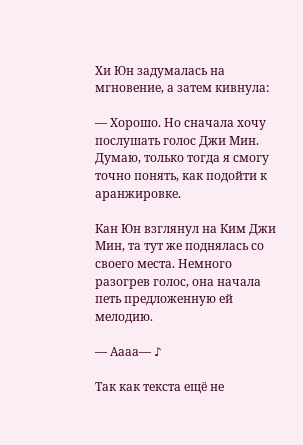Хи Юн задумалась на мгновение, а затем кивнула:

— Хорошо. Но сначала хочу послушать голос Джи Мин. Думаю, только тогда я смогу точно понять, как подойти к аранжировке.

Кан Юн взглянул на Ким Джи Мин, та тут же поднялась со своего места. Немного разогрев голос, она начала петь предложенную ей мелодию.

— Аааа— ♪

Так как текста ещё не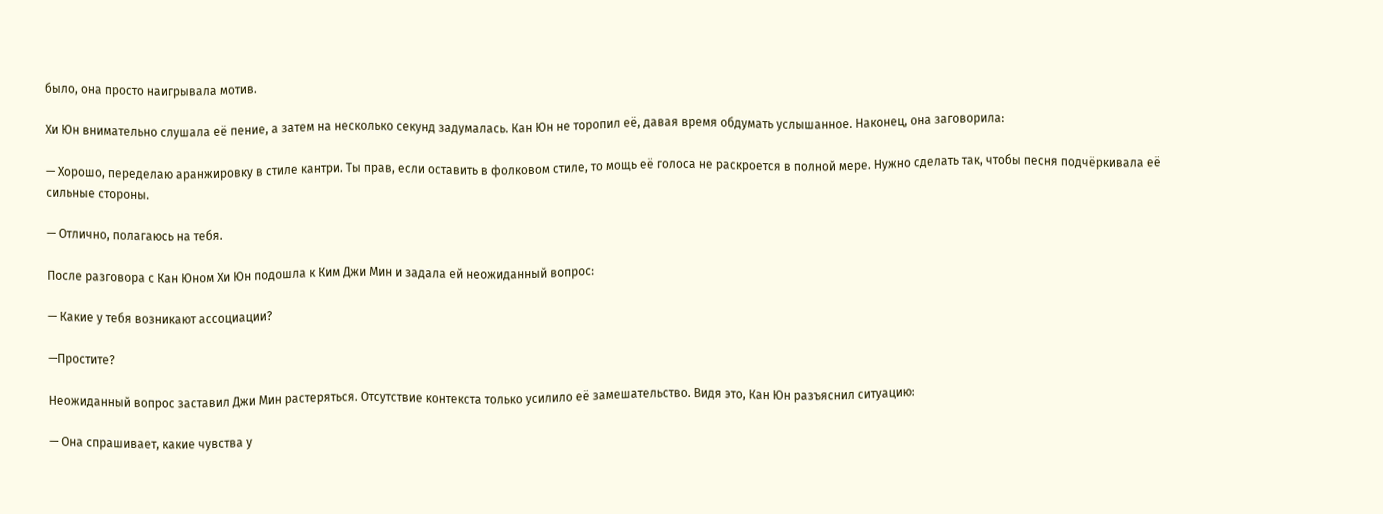было, она просто наигрывала мотив.

Хи Юн внимательно слушала её пение, а затем на несколько секунд задумалась. Кан Юн не торопил её, давая время обдумать услышанное. Наконец, она заговорила:

— Хорошо, переделаю аранжировку в стиле кантри. Ты прав, если оставить в фолковом стиле, то мощь её голоса не раскроется в полной мере. Нужно сделать так, чтобы песня подчёркивала её сильные стороны.

— Отлично, полагаюсь на тебя.

После разговора с Кан Юном Хи Юн подошла к Ким Джи Мин и задала ей неожиданный вопрос:

— Какие у тебя возникают ассоциации?

—Простите?

Неожиданный вопрос заставил Джи Мин растеряться. Отсутствие контекста только усилило её замешательство. Видя это, Кан Юн разъяснил ситуацию:

— Она спрашивает, какие чувства у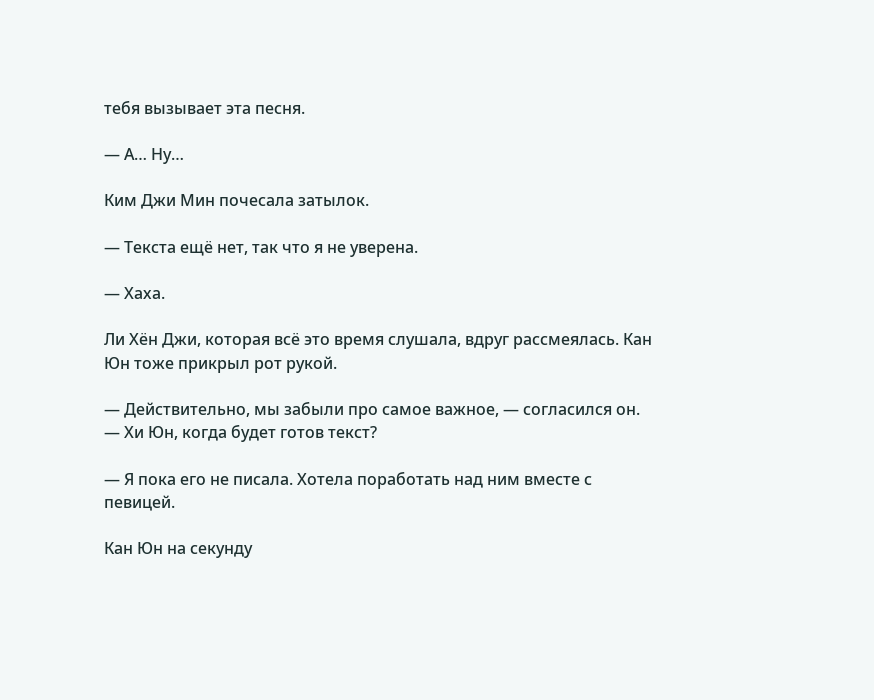тебя вызывает эта песня.

— А… Ну…

Ким Джи Мин почесала затылок.

— Текста ещё нет, так что я не уверена.

— Хаха.

Ли Хён Джи, которая всё это время слушала, вдруг рассмеялась. Кан Юн тоже прикрыл рот рукой.

— Действительно, мы забыли про самое важное, — согласился он. — Хи Юн, когда будет готов текст?

— Я пока его не писала. Хотела поработать над ним вместе с певицей.

Кан Юн на секунду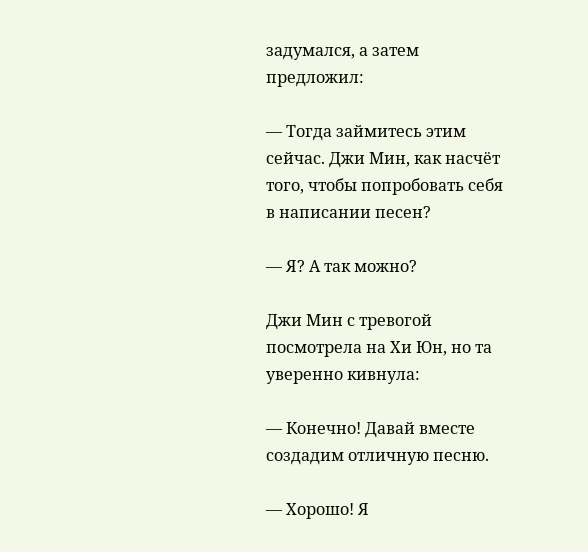задумался, а затем предложил:

— Тогда займитесь этим сейчас. Джи Мин, как насчёт того, чтобы попробовать себя в написании песен?

— Я? А так можно?

Джи Мин с тревогой посмотрела на Хи Юн, но та уверенно кивнула:

— Конечно! Давай вместе создадим отличную песню.

— Хорошо! Я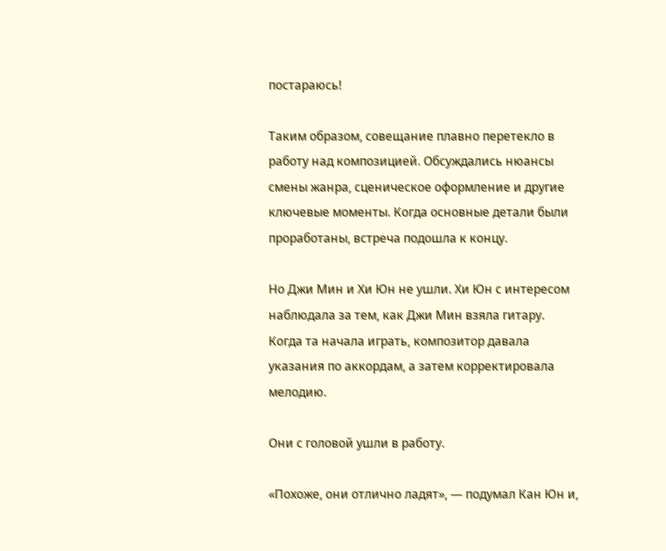постараюсь!

Таким образом, совещание плавно перетекло в работу над композицией. Обсуждались нюансы смены жанра, сценическое оформление и другие ключевые моменты. Когда основные детали были проработаны, встреча подошла к концу.

Но Джи Мин и Хи Юн не ушли. Хи Юн с интересом наблюдала за тем, как Джи Мин взяла гитару. Когда та начала играть, композитор давала указания по аккордам, а затем корректировала мелодию.

Они с головой ушли в работу.

«Похоже, они отлично ладят», — подумал Кан Юн и,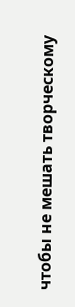чтобы не мешать творческому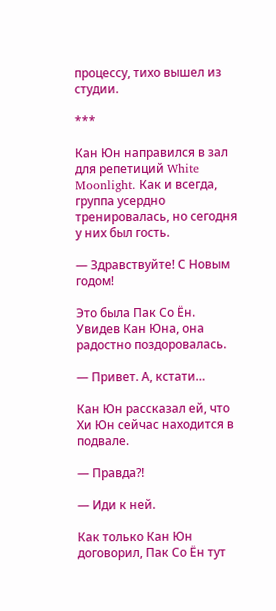процессу, тихо вышел из студии.

***

Кан Юн направился в зал для репетиций White Moonlight. Как и всегда, группа усердно тренировалась, но сегодня у них был гость.

— Здравствуйте! С Новым годом!

Это была Пак Со Ён. Увидев Кан Юна, она радостно поздоровалась.

— Привет. А, кстати…

Кан Юн рассказал ей, что Хи Юн сейчас находится в подвале.

— Правда?!

— Иди к ней.

Как только Кан Юн договорил, Пак Со Ён тут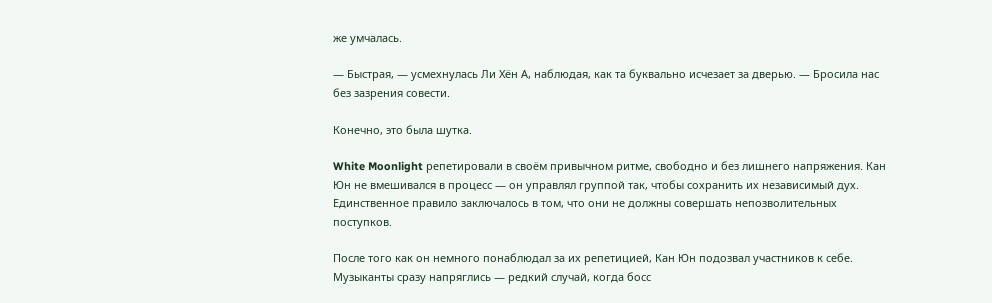же умчалась.

— Быстрая, — усмехнулась Ли Хён А, наблюдая, как та буквально исчезает за дверью. — Бросила нас без зазрения совести.

Конечно, это была шутка.

White Moonlight репетировали в своём привычном ритме, свободно и без лишнего напряжения. Кан Юн не вмешивался в процесс — он управлял группой так, чтобы сохранить их независимый дух. Единственное правило заключалось в том, что они не должны совершать непозволительных поступков.

После того как он немного понаблюдал за их репетицией, Кан Юн подозвал участников к себе. Музыканты сразу напряглись — редкий случай, когда босс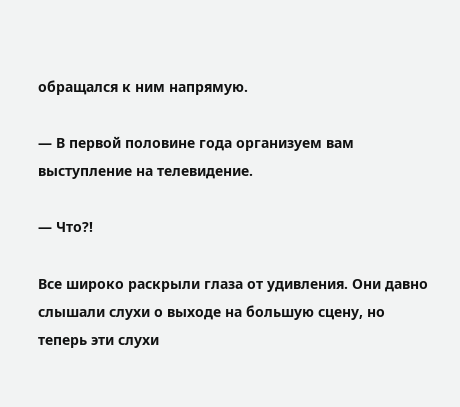обращался к ним напрямую.

— В первой половине года организуем вам выступление на телевидение.

— Что?!

Все широко раскрыли глаза от удивления. Они давно слышали слухи о выходе на большую сцену, но теперь эти слухи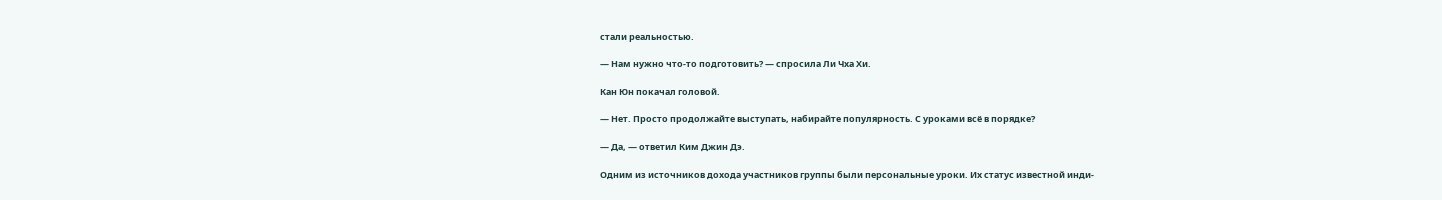стали реальностью.

— Нам нужно что-то подготовить? — спросила Ли Чха Хи.

Кан Юн покачал головой.

— Нет. Просто продолжайте выступать, набирайте популярность. С уроками всё в порядке?

— Да, — ответил Ким Джин Дэ.

Одним из источников дохода участников группы были персональные уроки. Их статус известной инди-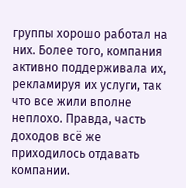группы хорошо работал на них. Более того, компания активно поддерживала их, рекламируя их услуги, так что все жили вполне неплохо. Правда, часть доходов всё же приходилось отдавать компании.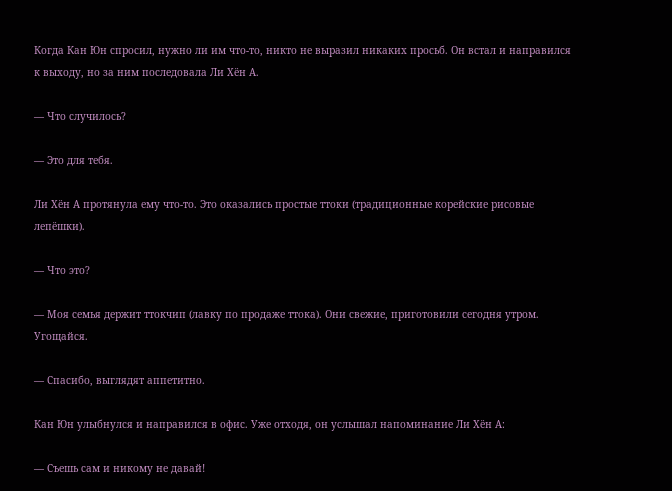Когда Кан Юн спросил, нужно ли им что-то, никто не выразил никаких просьб. Он встал и направился к выходу, но за ним последовала Ли Хён А.

— Что случилось?

— Это для тебя.

Ли Хён А протянула ему что-то. Это оказались простые ттоки (традиционные корейские рисовые лепёшки).

— Что это?

— Моя семья держит ттокчип (лавку по продаже ттока). Они свежие, приготовили сегодня утром. Угощайся.

— Спасибо, выглядят аппетитно.

Кан Юн улыбнулся и направился в офис. Уже отходя, он услышал напоминание Ли Хён А:

— Съешь сам и никому не давай!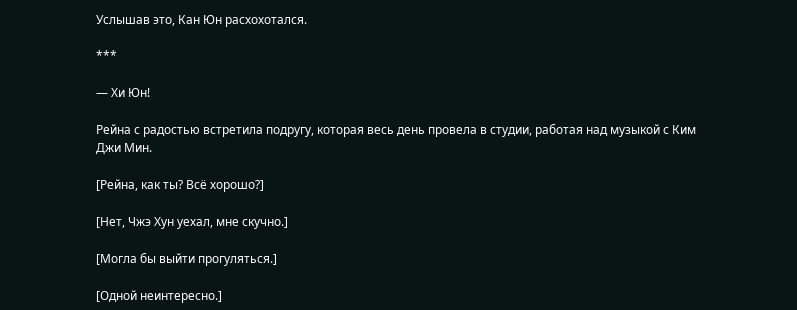Услышав это, Кан Юн расхохотался.

***

— Хи Юн!

Рейна с радостью встретила подругу, которая весь день провела в студии, работая над музыкой с Ким Джи Мин.

[Рейна, как ты? Всё хорошо?]

[Нет, Чжэ Хун уехал, мне скучно.]

[Могла бы выйти прогуляться.]

[Одной неинтересно.]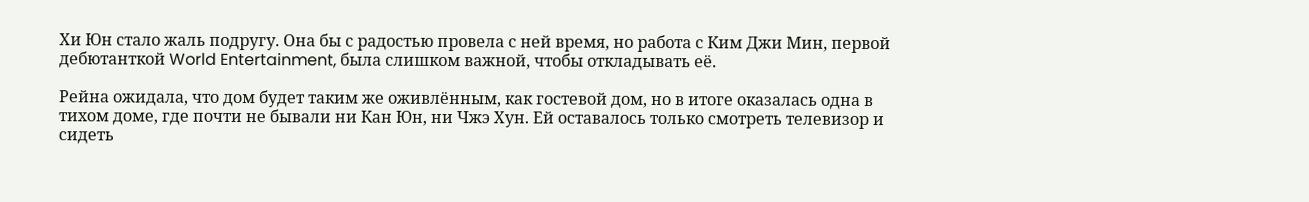Хи Юн стало жаль подругу. Она бы с радостью провела с ней время, но работа с Ким Джи Мин, первой дебютанткой World Entertainment, была слишком важной, чтобы откладывать её.

Рейна ожидала, что дом будет таким же оживлённым, как гостевой дом, но в итоге оказалась одна в тихом доме, где почти не бывали ни Кан Юн, ни Чжэ Хун. Ей оставалось только смотреть телевизор и сидеть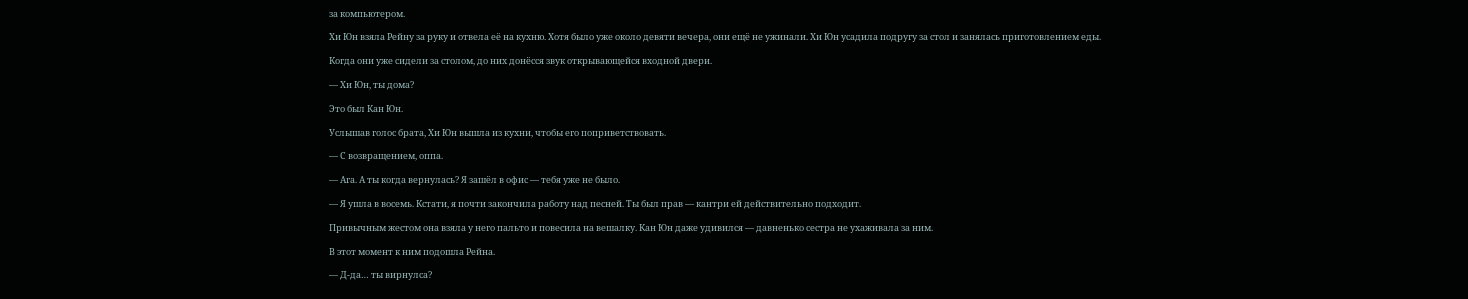за компьютером.

Хи Юн взяла Рейну за руку и отвела её на кухню. Хотя было уже около девяти вечера, они ещё не ужинали. Хи Юн усадила подругу за стол и занялась приготовлением еды.

Когда они уже сидели за столом, до них донёсся звук открывающейся входной двери.

— Хи Юн, ты дома?

Это был Кан Юн.

Услышав голос брата, Хи Юн вышла из кухни, чтобы его поприветствовать.

— С возвращением, оппа.

— Ага. А ты когда вернулась? Я зашёл в офис — тебя уже не было.

— Я ушла в восемь. Кстати, я почти закончила работу над песней. Ты был прав — кантри ей действительно подходит.

Привычным жестом она взяла у него пальто и повесила на вешалку. Кан Юн даже удивился — давненько сестра не ухаживала за ним.

В этот момент к ним подошла Рейна.

— Д-да… ты вирнулса?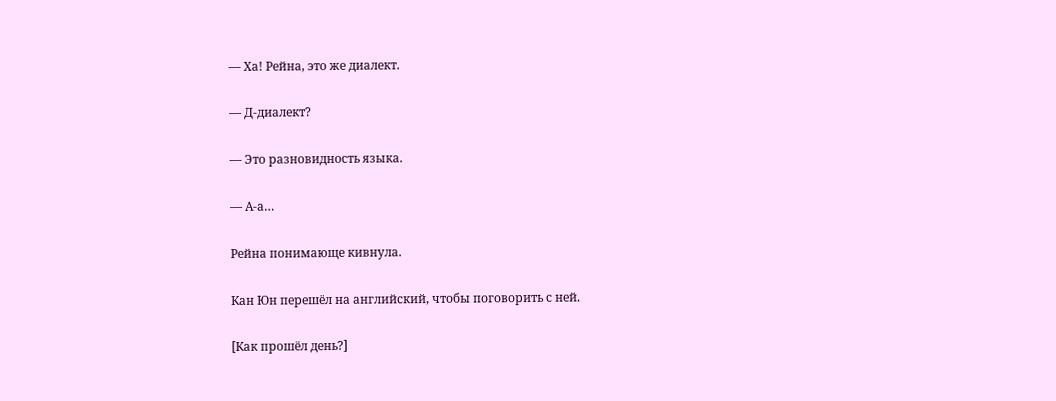— Ха! Рейна, это же диалект.

— Д-диалект?

— Это разновидность языка.

— А-а…

Рейна понимающе кивнула.

Кан Юн перешёл на английский, чтобы поговорить с ней.

[Как прошёл день?]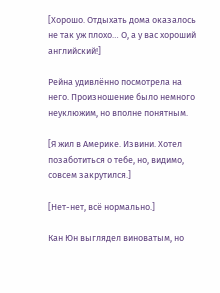[Хорошо. Отдыхать дома оказалось не так уж плохо… О, а у вас хороший английский!]

Рейна удивлённо посмотрела на него. Произношение было немного неуклюжим, но вполне понятным.

[Я жил в Америке. Извини. Хотел позаботиться о тебе, но, видимо, совсем закрутился.]

[Нет-нет, всё нормально.]

Кан Юн выглядел виноватым, но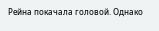Рейна покачала головой. Однако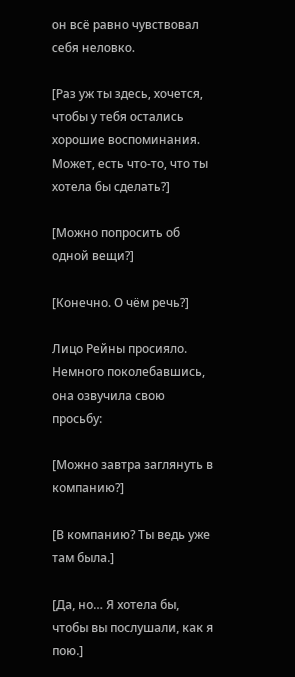он всё равно чувствовал себя неловко.

[Раз уж ты здесь, хочется, чтобы у тебя остались хорошие воспоминания. Может, есть что-то, что ты хотела бы сделать?]

[Можно попросить об одной вещи?]

[Конечно. О чём речь?]

Лицо Рейны просияло. Немного поколебавшись, она озвучила свою просьбу:

[Можно завтра заглянуть в компанию?]

[В компанию? Ты ведь уже там была.]

[Да, но… Я хотела бы, чтобы вы послушали, как я пою.]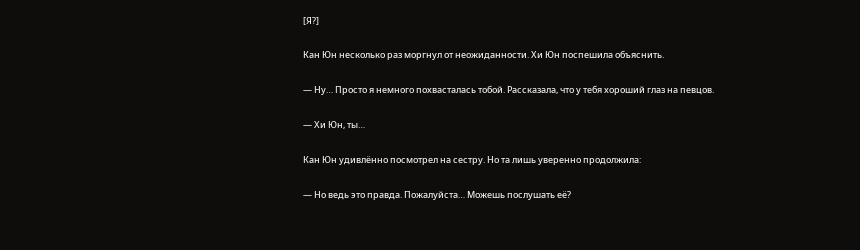[Я?]

Кан Юн несколько раз моргнул от неожиданности. Хи Юн поспешила объяснить.

— Ну… Просто я немного похвасталась тобой. Рассказала, что у тебя хороший глаз на певцов.

— Хи Юн, ты…

Кан Юн удивлённо посмотрел на сестру. Но та лишь уверенно продолжила:

— Но ведь это правда. Пожалуйста… Можешь послушать её?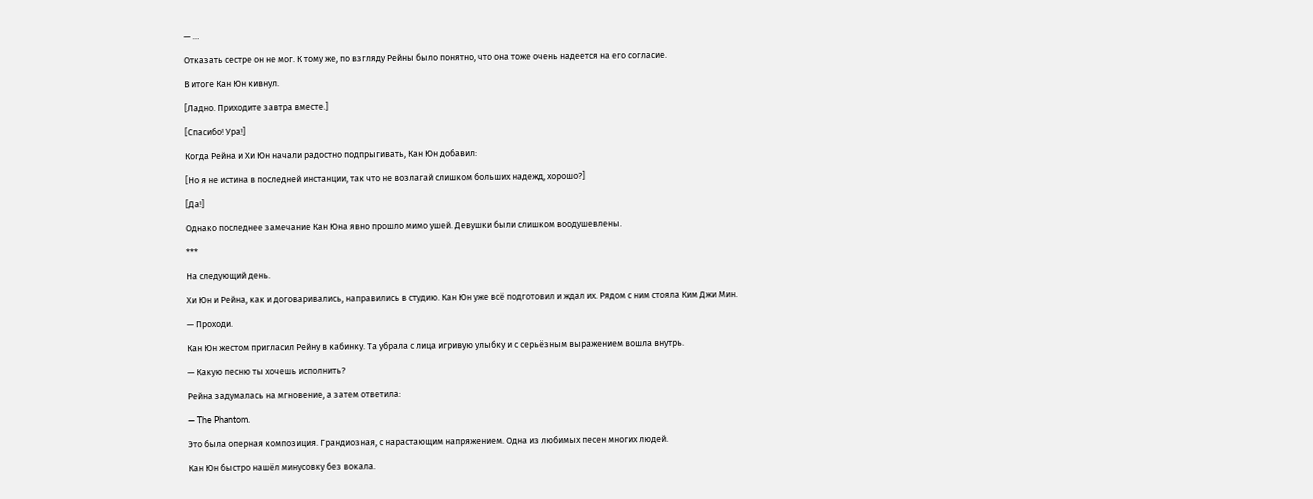— …

Отказать сестре он не мог. К тому же, по взгляду Рейны было понятно, что она тоже очень надеется на его согласие.

В итоге Кан Юн кивнул.

[Ладно. Приходите завтра вместе.]

[Спасибо! Ура!]

Когда Рейна и Хи Юн начали радостно подпрыгивать, Кан Юн добавил:

[Но я не истина в последней инстанции, так что не возлагай слишком больших надежд, хорошо?]

[Да!]

Однако последнее замечание Кан Юна явно прошло мимо ушей. Девушки были слишком воодушевлены.

***

На следующий день.

Хи Юн и Рейна, как и договаривались, направились в студию. Кан Юн уже всё подготовил и ждал их. Рядом с ним стояла Ким Джи Мин.

— Проходи.

Кан Юн жестом пригласил Рейну в кабинку. Та убрала с лица игривую улыбку и с серьёзным выражением вошла внутрь.

— Какую песню ты хочешь исполнить?

Рейна задумалась на мгновение, а затем ответила:

— The Phantom.

Это была оперная композиция. Грандиозная, с нарастающим напряжением. Одна из любимых песен многих людей.

Кан Юн быстро нашёл минусовку без вокала.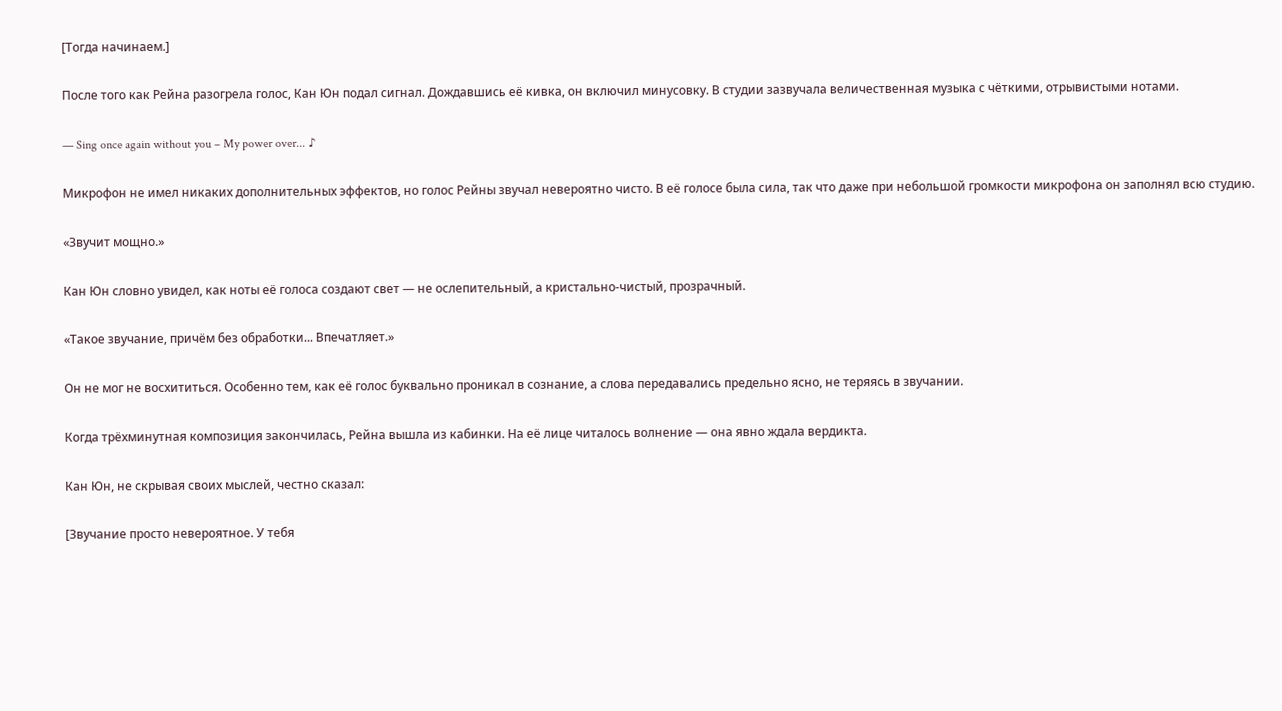[Тогда начинаем.]

После того как Рейна разогрела голос, Кан Юн подал сигнал. Дождавшись её кивка, он включил минусовку. В студии зазвучала величественная музыка с чёткими, отрывистыми нотами.

— Sing once again without you – My power over... ♪

Микрофон не имел никаких дополнительных эффектов, но голос Рейны звучал невероятно чисто. В её голосе была сила, так что даже при небольшой громкости микрофона он заполнял всю студию.

«Звучит мощно.»

Кан Юн словно увидел, как ноты её голоса создают свет — не ослепительный, а кристально-чистый, прозрачный.

«Такое звучание, причём без обработки... Впечатляет.»

Он не мог не восхититься. Особенно тем, как её голос буквально проникал в сознание, а слова передавались предельно ясно, не теряясь в звучании.

Когда трёхминутная композиция закончилась, Рейна вышла из кабинки. На её лице читалось волнение — она явно ждала вердикта.

Кан Юн, не скрывая своих мыслей, честно сказал:

[Звучание просто невероятное. У тебя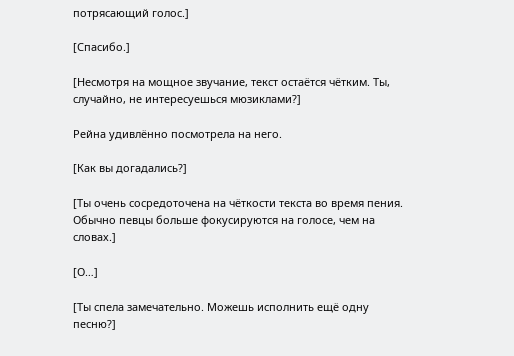потрясающий голос.]

[Спасибо.]

[Несмотря на мощное звучание, текст остаётся чётким. Ты, случайно, не интересуешься мюзиклами?]

Рейна удивлённо посмотрела на него.

[Как вы догадались?]

[Ты очень сосредоточена на чёткости текста во время пения. Обычно певцы больше фокусируются на голосе, чем на словах.]

[О…]

[Ты спела замечательно. Можешь исполнить ещё одну песню?]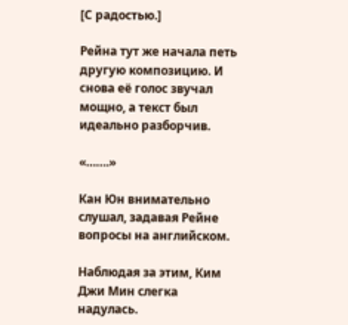[С радостью.]

Рейна тут же начала петь другую композицию. И снова её голос звучал мощно, а текст был идеально разборчив.

«…….»

Кан Юн внимательно слушал, задавая Рейне вопросы на английском.

Наблюдая за этим, Ким Джи Мин слегка надулась.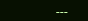___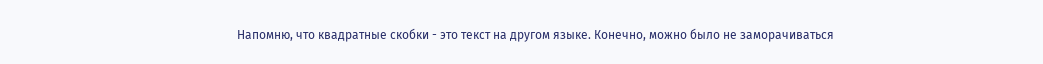Напомню, что квадратные скобки - это текст на другом языке. Конечно, можно было не заморачиваться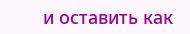и оставить как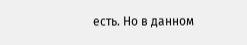есть. Но в данном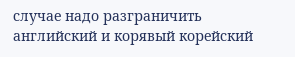случае надо разграничить английский и корявый корейский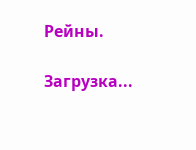Рейны.

Загрузка...